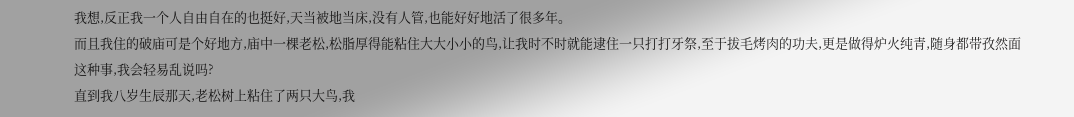我想,反正我一个人自由自在的也挺好,天当被地当床,没有人管,也能好好地活了很多年。
而且我住的破庙可是个好地方,庙中一棵老松,松脂厚得能粘住大大小小的鸟,让我时不时就能逮住一只打打牙祭,至于拔毛烤肉的功夫,更是做得炉火纯青,随身都带孜然面这种事,我会轻易乱说吗?
直到我八岁生辰那天,老松树上粘住了两只大鸟,我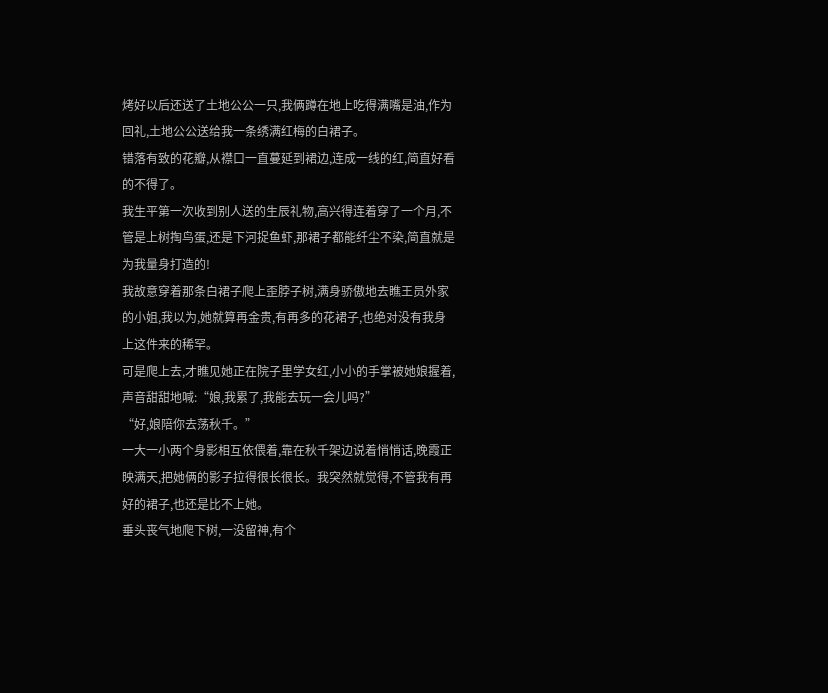烤好以后还送了土地公公一只,我俩蹲在地上吃得满嘴是油,作为回礼,土地公公送给我一条绣满红梅的白裙子。
错落有致的花瓣,从襟口一直蔓延到裙边,连成一线的红,简直好看的不得了。
我生平第一次收到别人送的生辰礼物,高兴得连着穿了一个月,不管是上树掏鸟蛋,还是下河捉鱼虾,那裙子都能纤尘不染,简直就是为我量身打造的!
我故意穿着那条白裙子爬上歪脖子树,满身骄傲地去瞧王员外家的小姐,我以为,她就算再金贵,有再多的花裙子,也绝对没有我身上这件来的稀罕。
可是爬上去,才瞧见她正在院子里学女红,小小的手掌被她娘握着,声音甜甜地喊:“娘,我累了,我能去玩一会儿吗?”
“好,娘陪你去荡秋千。”
一大一小两个身影相互依偎着,靠在秋千架边说着悄悄话,晚霞正映满天,把她俩的影子拉得很长很长。我突然就觉得,不管我有再好的裙子,也还是比不上她。
垂头丧气地爬下树,一没留神,有个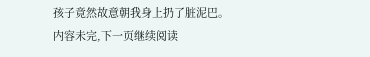孩子竟然故意朝我身上扔了脏泥巴。
内容未完,下一页继续阅读